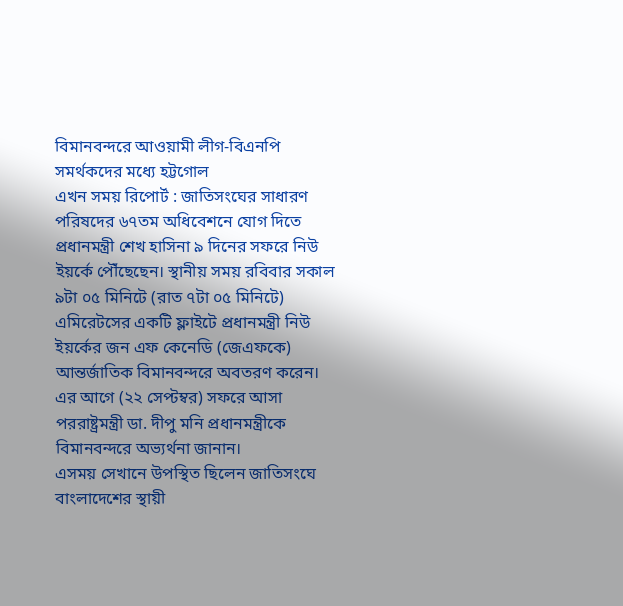বিমানবন্দরে আওয়ামী লীগ-বিএনপি সমর্থকদের মধ্যে হট্টগোল
এখন সময় রিপোর্ট : জাতিসংঘের সাধারণ পরিষদের ৬৭তম অধিবেশনে যোগ দিতে প্রধানমন্ত্রী শেখ হাসিনা ৯ দিনের সফরে নিউ ইয়র্কে পৌঁছেছেন। স্থানীয় সময় রবিবার সকাল ৯টা ০৫ মিনিটে (রাত ৭টা ০৫ মিনিটে) এমিরেটসের একটি ফ্লাইটে প্রধানমন্ত্রী নিউ ইয়র্কের জন এফ কেনেডি (জেএফকে) আন্তর্জাতিক বিমানবন্দরে অবতরণ করেন। এর আগে (২২ সেপ্টম্বর) সফরে আসা পররাষ্ট্রমন্ত্রী ডা. দীপু মনি প্রধানমন্ত্রীকে বিমানবন্দরে অভ্যর্থনা জানান।
এসময় সেখানে উপস্থিত ছিলেন জাতিসংঘে বাংলাদেশের স্থায়ী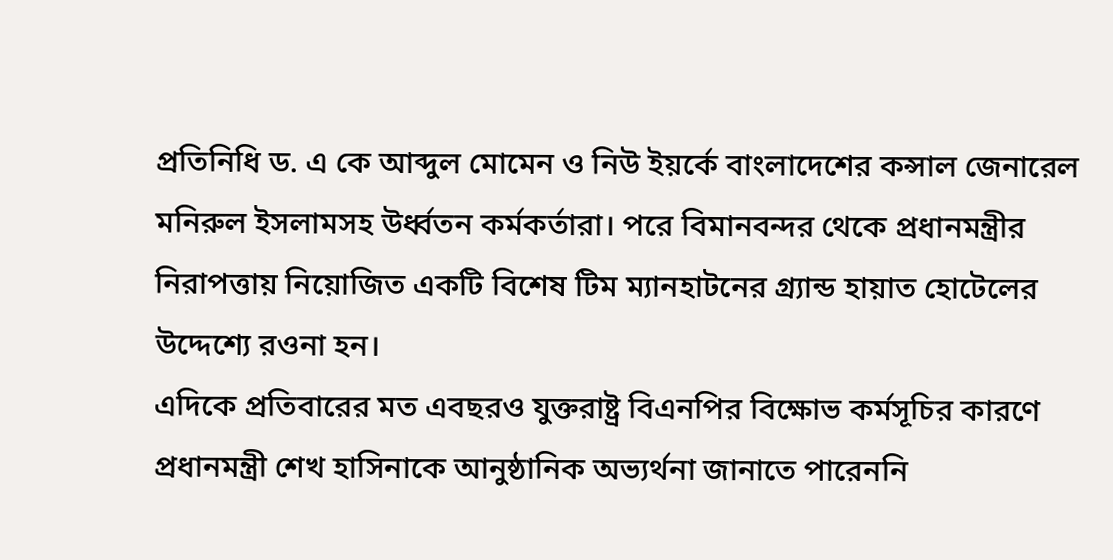প্রতিনিধি ড. এ কে আব্দুল মোমেন ও নিউ ইয়র্কে বাংলাদেশের কন্সাল জেনারেল মনিরুল ইসলামসহ উর্ধ্বতন কর্মকর্তারা। পরে বিমানবন্দর থেকে প্রধানমন্ত্রীর নিরাপত্তায় নিয়োজিত একটি বিশেষ টিম ম্যানহাটনের গ্র্যান্ড হায়াত হোটেলের উদ্দেশ্যে রওনা হন।
এদিকে প্রতিবারের মত এবছরও যুক্তরাষ্ট্র বিএনপির বিক্ষোভ কর্মসূচির কারণে প্রধানমন্ত্রী শেখ হাসিনাকে আনুষ্ঠানিক অভ্যর্থনা জানাতে পারেননি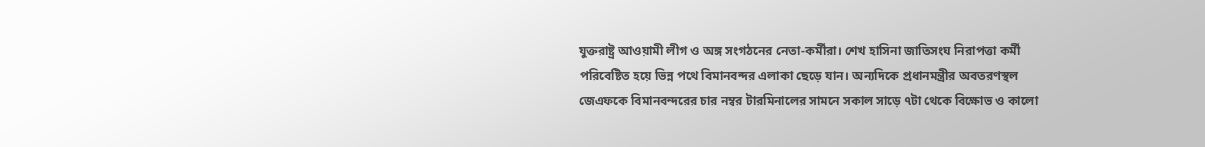যুক্তরাষ্ট্র আওয়ামী লীগ ও অঙ্গ সংগঠনের নেতা-কর্মীরা। শেখ হাসিনা জাতিসংঘ নিরাপত্তা কর্মী পরিবেষ্টিত হয়ে ভিন্ন পথে বিমানবন্দর এলাকা ছেড়ে যান। অন্যদিকে প্রধানমন্ত্রীর অবতরণস্থল জেএফকে বিমানবন্দরের চার নম্বর টারমিনালের সামনে সকাল সাড়ে ৭টা থেকে বিক্ষোভ ও কালো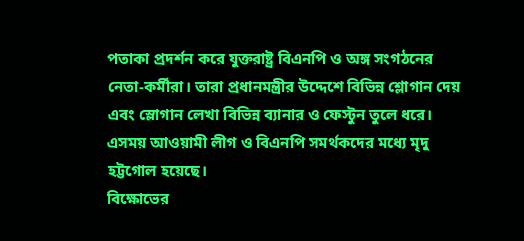পতাকা প্রদর্শন করে যুক্তরাষ্ট্র বিএনপি ও অঙ্গ সংগঠনের নেতা-কর্মীরা। তারা প্রধানমন্ত্রীর উদ্দেশে বিভিন্ন শ্লোগান দেয় এবং স্লোগান লেখা বিভিন্ন ব্যানার ও ফেস্টুন তুলে ধরে। এসময় আওয়ামী লীগ ও বিএনপি সমর্থকদের মধ্যে মৃদু হট্টগোল হয়েছে।
বিক্ষোভের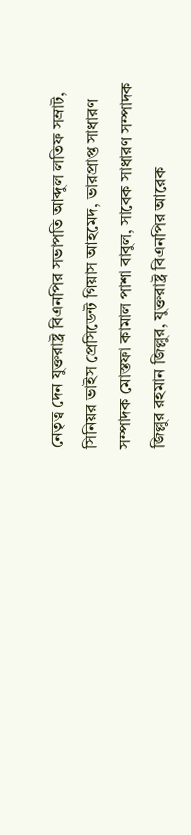নেতৃত্ব দেন যুক্তরাষ্ট্র বিএনপির সভাপতি আব্দুল লতিফ সম্রাট, সিনিয়র ভাইস প্রেসিডেন্ট গিয়াস আহমেদ, ভারপ্রাপ্ত সাধারণ সম্পাদক মোস্তফা কামাল পাশা বাবুল, সাবেক সাধারণ সম্পাদক জিল্লুর রহমান জিল্লুর, যুক্তরাষ্ট্র বিএনপির আরেক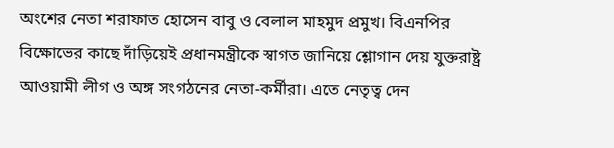অংশের নেতা শরাফাত হোসেন বাবু ও বেলাল মাহমুদ প্রমুখ। বিএনপির বিক্ষোভের কাছে দাঁড়িয়েই প্রধানমন্ত্রীকে স্বাগত জানিয়ে শ্লোগান দেয় যুক্তরাষ্ট্র আওয়ামী লীগ ও অঙ্গ সংগঠনের নেতা-কর্মীরা। এতে নেতৃত্ব দেন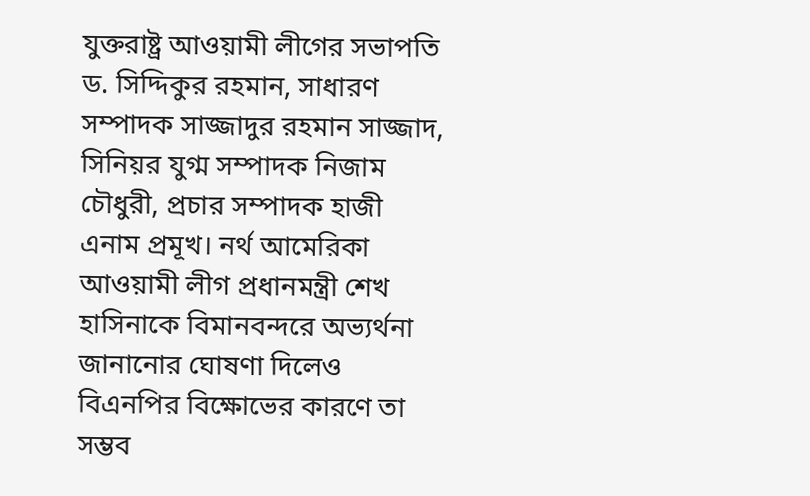যুক্তরাষ্ট্র আওয়ামী লীগের সভাপতি ড. সিদ্দিকুর রহমান, সাধারণ সম্পাদক সাজ্জাদুর রহমান সাজ্জাদ, সিনিয়র যুগ্ম সম্পাদক নিজাম চৌধুরী, প্রচার সম্পাদক হাজী এনাম প্রমূখ। নর্থ আমেরিকা আওয়ামী লীগ প্রধানমন্ত্রী শেখ হাসিনাকে বিমানবন্দরে অভ্যর্থনা জানানোর ঘোষণা দিলেও বিএনপির বিক্ষোভের কারণে তা সম্ভব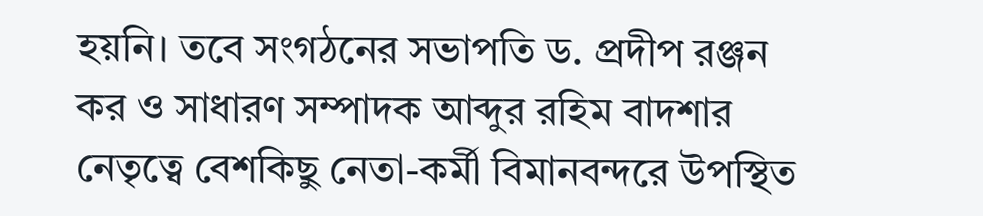হয়নি। তবে সংগঠনের সভাপতি ড. প্রদীপ রঞ্জন কর ও সাধারণ সম্পাদক আব্দুর রহিম বাদশার নেতৃত্বে বেশকিছু নেতা-কর্মী বিমানবন্দরে উপস্থিত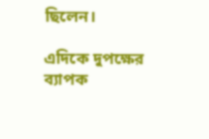ছিলেন।

এদিকে দুপক্ষের ব্যাপক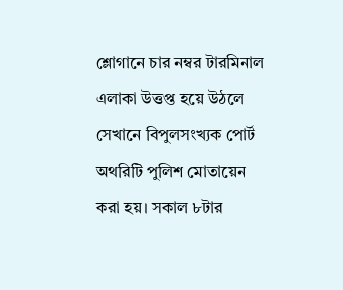শ্লোগানে চার নম্বর টারমিনাল এলাকা উত্তপ্ত হয়ে উঠলে সেখানে বিপুলসংখ্যক পোর্ট অথরিটি পুলিশ মোতায়েন করা হয়। সকাল ৮টার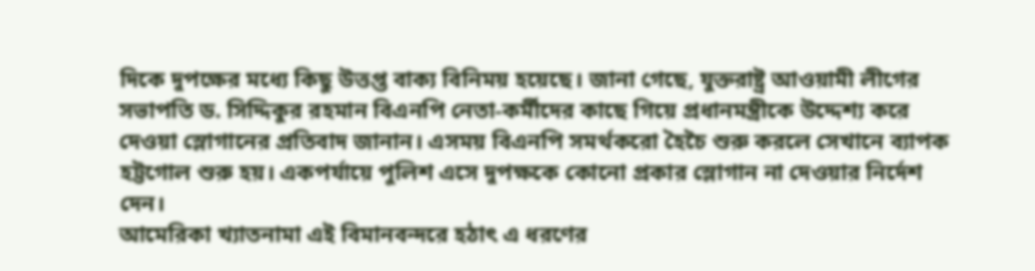দিকে দুপক্ষের মধ্যে কিছু উত্তপ্ত বাক্য বিনিময় হয়েছে। জানা গেছে, যুক্তরাষ্ট্র আওয়ামী লীগের সভাপতি ড. সিদ্দিকুর রহমান বিএনপি নেতা-কর্মীদের কাছে গিয়ে প্রধানমন্ত্রীকে উদ্দেশ্য করে দেওয়া স্লোগানের প্রতিবাদ জানান। এসময় বিএনপি সমর্থকরো হৈচৈ শুরু করলে সেখানে ব্যাপক হট্টগোল শুরু হয়। একপর্যায়ে পুলিশ এসে দুপক্ষকে কোনো প্রকার স্লোগান না দেওয়ার নির্দেশ দেন।
আমেরিকা খ্যাতনামা এই বিমানবন্দরে হঠাৎ এ ধরণের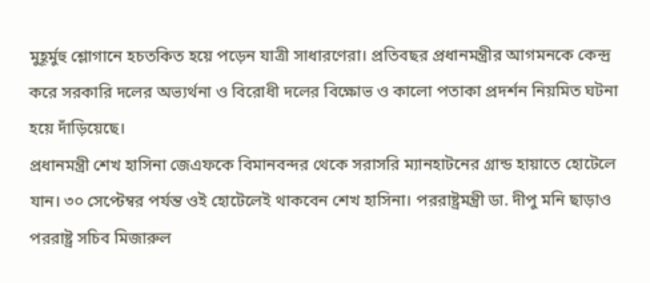মুহূর্মুহু শ্লোগানে হচতকিত হয়ে পড়েন যাত্রী সাধারণেরা। প্রতিবছর প্রধানমন্ত্রীর আগমনকে কেন্দ্র করে সরকারি দলের অভ্যর্থনা ও বিরোধী দলের বিক্ষোভ ও কালো পতাকা প্রদর্শন নিয়মিত ঘটনা হয়ে দাঁড়িয়েছে।
প্রধানমন্ত্রী শেখ হাসিনা জেএফকে বিমানবন্দর থেকে সরাসরি ম্যানহাটনের গ্রান্ড হায়াতে হোটেলে যান। ৩০ সেপ্টেম্বর পর্যন্ত ওই হোটেলেই থাকবেন শেখ হাসিনা। পররাষ্ট্রমন্ত্রী ডা. দীপু মনি ছাড়াও পররাষ্ট্র সচিব মিজারুল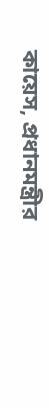কায়েস, প্রধানমন্ত্রীর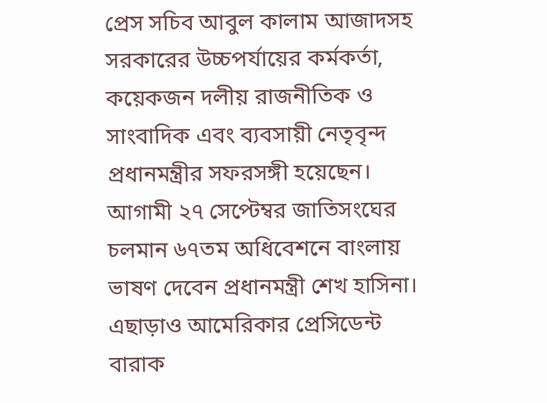প্রেস সচিব আবুল কালাম আজাদসহ সরকারের উচ্চপর্যায়ের কর্মকর্তা, কয়েকজন দলীয় রাজনীতিক ও সাংবাদিক এবং ব্যবসায়ী নেতৃবৃন্দ প্রধানমন্ত্রীর সফরসঙ্গী হয়েছেন।
আগামী ২৭ সেপ্টেম্বর জাতিসংঘের চলমান ৬৭তম অধিবেশনে বাংলায় ভাষণ দেবেন প্রধানমন্ত্রী শেখ হাসিনা। এছাড়াও আমেরিকার প্রেসিডেন্ট বারাক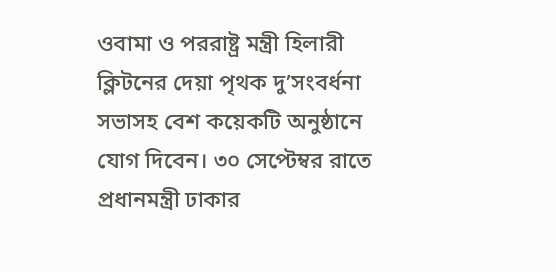ওবামা ও পররাষ্ট্র মন্ত্রী হিলারী ক্লিটনের দেয়া পৃথক দু’সংবর্ধনা সভাসহ বেশ কয়েকটি অনুষ্ঠানে যোগ দিবেন। ৩০ সেপ্টেম্বর রাতে প্রধানমন্ত্রী ঢাকার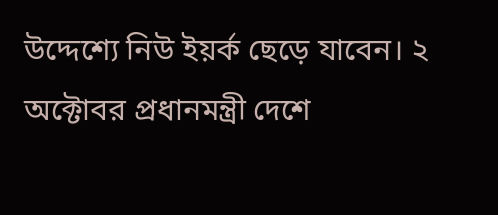উদ্দেশ্যে নিউ ইয়র্ক ছেড়ে যাবেন। ২ অক্টোবর প্রধানমন্ত্রী দেশে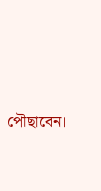পৌছাবেন।